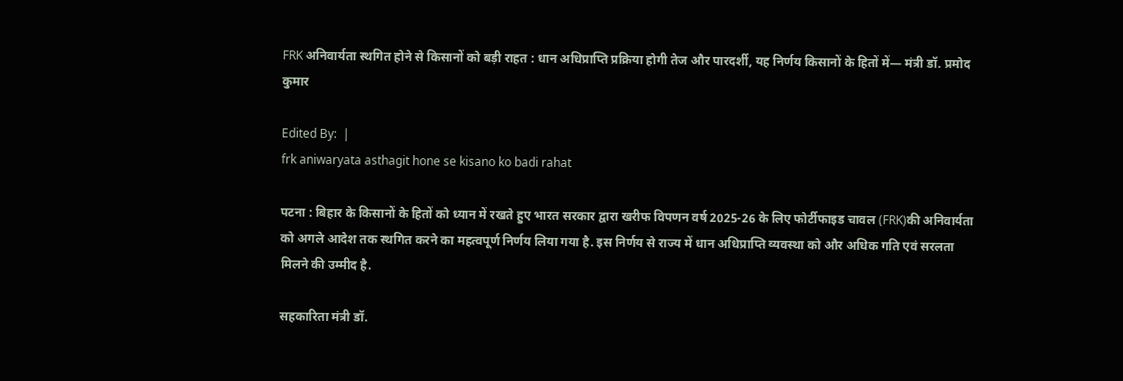FRK अनिवार्यता स्थगित होने से किसानों को बड़ी राहत : धान अधिप्राप्ति प्रक्रिया होगी तेज और पारदर्शी, यह निर्णय किसानों के हितों में— मंत्री डॉ. प्रमोद कुमार

Edited By:  |
frk aniwaryata asthagit hone se kisano ko badi rahat

पटना : बिहार के किसानों के हितों को ध्यान में रखते हुए भारत सरकार द्वारा खरीफ विपणन वर्ष 2025-26 के लिए फोर्टीफाइड चावल (FRK)की अनिवार्यता को अगले आदेश तक स्थगित करने का महत्वपूर्ण निर्णय लिया गया है. इस निर्णय से राज्य में धान अधिप्राप्ति व्यवस्था को और अधिक गति एवं सरलता मिलने की उम्मीद है.

सहकारिता मंत्री डॉ.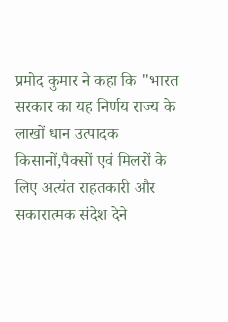प्रमोद कुमार ने कहा कि "भारत सरकार का यह निर्णय राज्य के लाखों धान उत्पादक किसानों,पैक्सों एवं मिलरों के लिए अत्यंत राहतकारी और सकारात्मक संदेश देने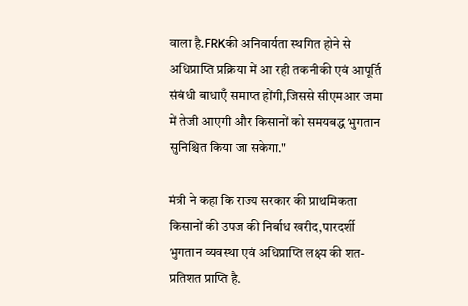वाला है.FRKकी अनिवार्यता स्थगित होने से अधिप्राप्ति प्रक्रिया में आ रही तकनीकी एवं आपूर्ति संबंधी बाधाएँ समाप्त होंगी,जिससे सीएमआर जमा में तेजी आएगी और किसानों को समयबद्ध भुगतान सुनिश्चित किया जा सकेगा."

मंत्री ने कहा कि राज्य सरकार की प्राथमिकता किसानों की उपज की निर्बाध खरीद,पारदर्शी भुगतान व्यवस्था एवं अधिप्राप्ति लक्ष्य की शत-प्रतिशत प्राप्ति है.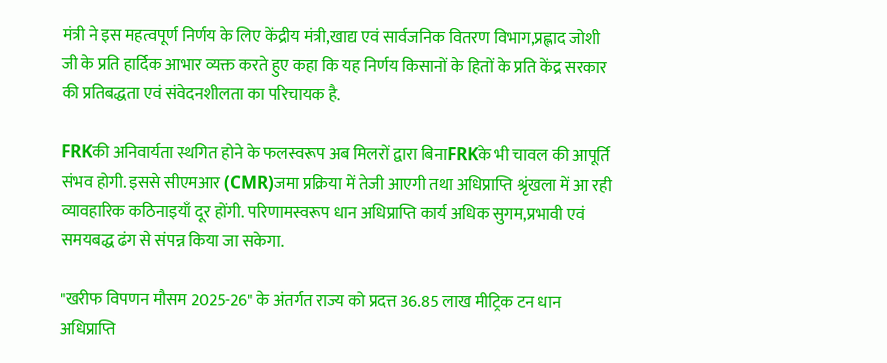मंत्री ने इस महत्वपूर्ण निर्णय के लिए केंद्रीय मंत्री,खाद्य एवं सार्वजनिक वितरण विभाग,प्रह्लाद जोशी जी के प्रति हार्दिक आभार व्यक्त करते हुए कहा कि यह निर्णय किसानों के हितों के प्रति केंद्र सरकार की प्रतिबद्धता एवं संवेदनशीलता का परिचायक है.

FRKकी अनिवार्यता स्थगित होने के फलस्वरूप अब मिलरों द्वारा बिनाFRKके भी चावल की आपूर्ति संभव होगी. इससे सीएमआर (CMR)जमा प्रक्रिया में तेजी आएगी तथा अधिप्राप्ति श्रृंखला में आ रही व्यावहारिक कठिनाइयाँ दूर होंगी. परिणामस्वरूप धान अधिप्राप्ति कार्य अधिक सुगम,प्रभावी एवं समयबद्ध ढंग से संपन्न किया जा सकेगा.

"खरीफ विपणन मौसम 2025-26" के अंतर्गत राज्य को प्रदत्त 36.85 लाख मीट्रिक टन धान अधिप्राप्ति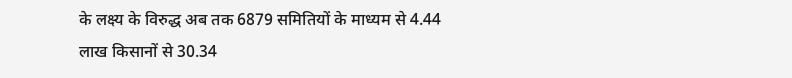के लक्ष्य के विरुद्ध अब तक 6879 समितियों के माध्यम से 4.44 लाख किसानों से 30.34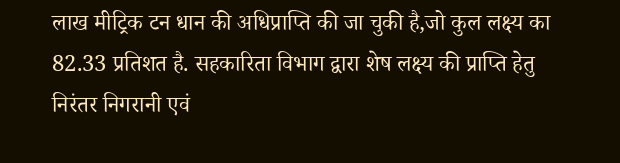लाख मीट्रिक टन धान की अधिप्राप्ति की जा चुकी है,जो कुल लक्ष्य का 82.33 प्रतिशत है. सहकारिता विभाग द्वारा शेष लक्ष्य की प्राप्ति हेतु निरंतर निगरानी एवं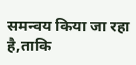समन्वय किया जा रहा है,ताकि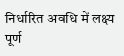निर्धारित अवधि में लक्ष्य पूर्ण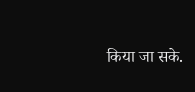किया जा सके.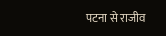पटना से राजीव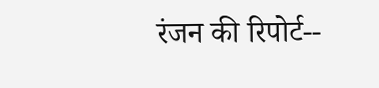रंजन की रिपोर्ट--